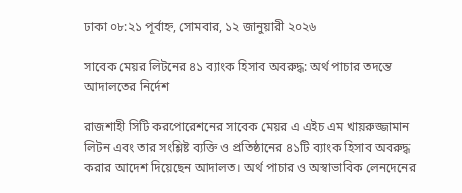ঢাকা ০৮:২১ পূর্বাহ্ন, সোমবার, ১২ জানুয়ারী ২০২৬

সাবেক মেয়র লিটনের ৪১ ব্যাংক হিসাব অবরুদ্ধ: অর্থ পাচার তদন্তে আদালতের নির্দেশ

রাজশাহী সিটি করপোরেশনের সাবেক মেয়র এ এইচ এম খায়রুজ্জামান লিটন এবং তার সংশ্লিষ্ট ব্যক্তি ও প্রতিষ্ঠানের ৪১টি ব্যাংক হিসাব অবরুদ্ধ করার আদেশ দিয়েছেন আদালত। অর্থ পাচার ও অস্বাভাবিক লেনদেনের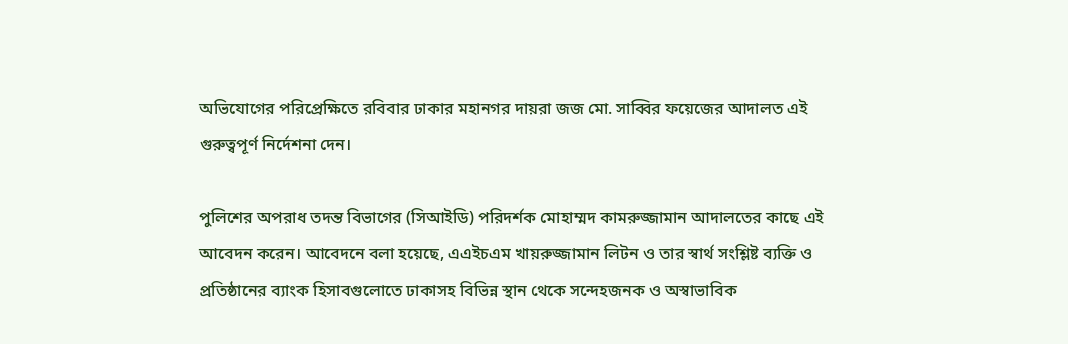অভিযোগের পরিপ্রেক্ষিতে রবিবার ঢাকার মহানগর দায়রা জজ মো. সাব্বির ফয়েজের আদালত এই গুরুত্বপূর্ণ নির্দেশনা দেন।

পুলিশের অপরাধ তদন্ত বিভাগের (সিআইডি) পরিদর্শক মোহাম্মদ কামরুজ্জামান আদালতের কাছে এই আবেদন করেন। আবেদনে বলা হয়েছে, এএইচএম খায়রুজ্জামান লিটন ও তার স্বার্থ সংশ্লিষ্ট ব্যক্তি ও প্রতিষ্ঠানের ব্যাংক হিসাবগুলোতে ঢাকাসহ বিভিন্ন স্থান থেকে সন্দেহজনক ও অস্বাভাবিক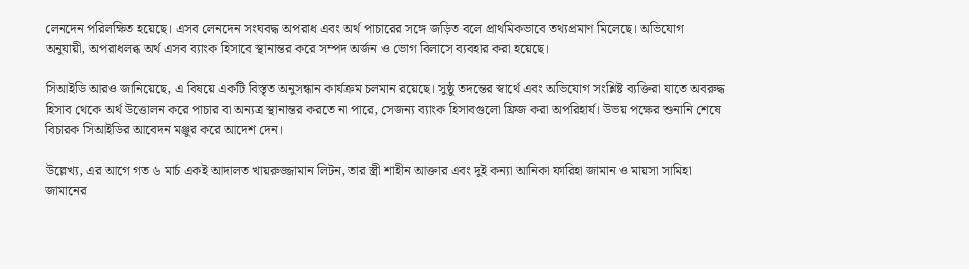লেনদেন পরিলক্ষিত হয়েছে। এসব লেনদেন সংঘবদ্ধ অপরাধ এবং অর্থ পাচারের সঙ্গে জড়িত বলে প্রাথমিকভাবে তথ্যপ্রমাণ মিলেছে। অভিযোগ অনুযায়ী, অপরাধলব্ধ অর্থ এসব ব্যাংক হিসাবে স্থানান্তর করে সম্পদ অর্জন ও ভোগ বিলাসে ব্যবহার করা হয়েছে।

সিআইডি আরও জানিয়েছে, এ বিষয়ে একটি বিস্তৃত অনুসন্ধান কার্যক্রম চলমান রয়েছে। সুষ্ঠু তদন্তের স্বার্থে এবং অভিযোগ সংশ্লিষ্ট ব্যক্তিরা যাতে অবরুদ্ধ হিসাব থেকে অর্থ উত্তোলন করে পাচার বা অন্যত্র স্থানান্তর করতে না পারে, সেজন্য ব্যাংক হিসাবগুলো ফ্রিজ করা অপরিহার্য। উভয় পক্ষের শুনানি শেষে বিচারক সিআইডির আবেদন মঞ্জুর করে আদেশ দেন।

উল্লেখ্য, এর আগে গত ৬ মার্চ একই আদালত খায়রুজ্জামান লিটন, তার স্ত্রী শাহীন আক্তার এবং দুই কন্যা আনিকা ফারিহা জামান ও মায়সা সামিহা জামানের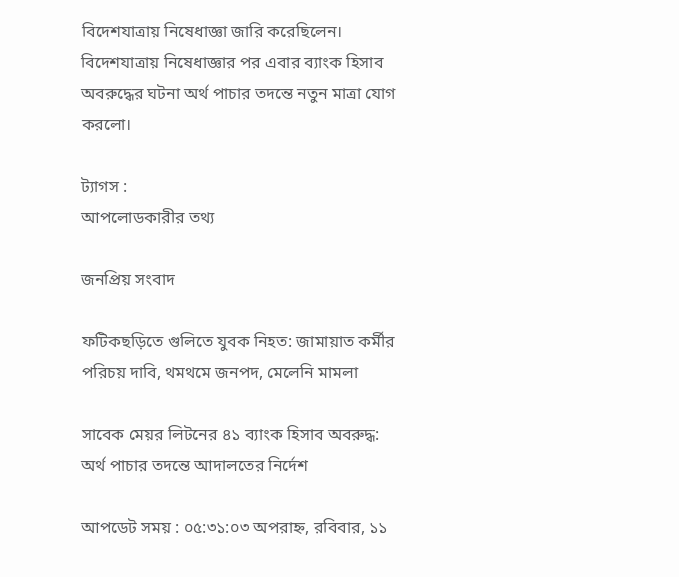বিদেশযাত্রায় নিষেধাজ্ঞা জারি করেছিলেন। বিদেশযাত্রায় নিষেধাজ্ঞার পর এবার ব্যাংক হিসাব অবরুদ্ধের ঘটনা অর্থ পাচার তদন্তে নতুন মাত্রা যোগ করলো।

ট্যাগস :
আপলোডকারীর তথ্য

জনপ্রিয় সংবাদ

ফটিকছড়িতে গুলিতে যুবক নিহত: জামায়াত কর্মীর পরিচয় দাবি, থমথমে জনপদ, মেলেনি মামলা

সাবেক মেয়র লিটনের ৪১ ব্যাংক হিসাব অবরুদ্ধ: অর্থ পাচার তদন্তে আদালতের নির্দেশ

আপডেট সময় : ০৫:৩১:০৩ অপরাহ্ন, রবিবার, ১১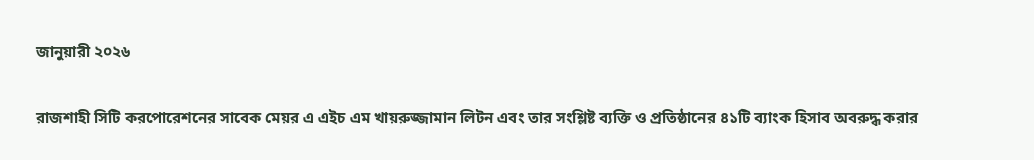জানুয়ারী ২০২৬

রাজশাহী সিটি করপোরেশনের সাবেক মেয়র এ এইচ এম খায়রুজ্জামান লিটন এবং তার সংশ্লিষ্ট ব্যক্তি ও প্রতিষ্ঠানের ৪১টি ব্যাংক হিসাব অবরুদ্ধ করার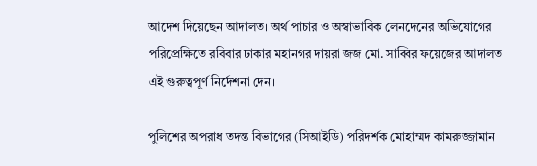আদেশ দিয়েছেন আদালত। অর্থ পাচার ও অস্বাভাবিক লেনদেনের অভিযোগের পরিপ্রেক্ষিতে রবিবার ঢাকার মহানগর দায়রা জজ মো. সাব্বির ফয়েজের আদালত এই গুরুত্বপূর্ণ নির্দেশনা দেন।

পুলিশের অপরাধ তদন্ত বিভাগের (সিআইডি) পরিদর্শক মোহাম্মদ কামরুজ্জামান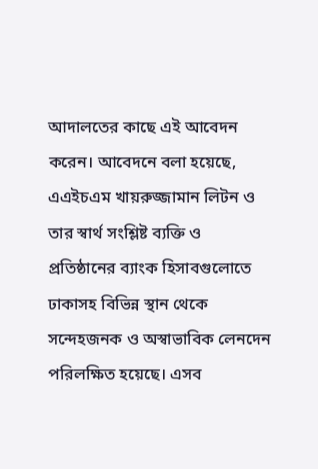আদালতের কাছে এই আবেদন করেন। আবেদনে বলা হয়েছে, এএইচএম খায়রুজ্জামান লিটন ও তার স্বার্থ সংশ্লিষ্ট ব্যক্তি ও প্রতিষ্ঠানের ব্যাংক হিসাবগুলোতে ঢাকাসহ বিভিন্ন স্থান থেকে সন্দেহজনক ও অস্বাভাবিক লেনদেন পরিলক্ষিত হয়েছে। এসব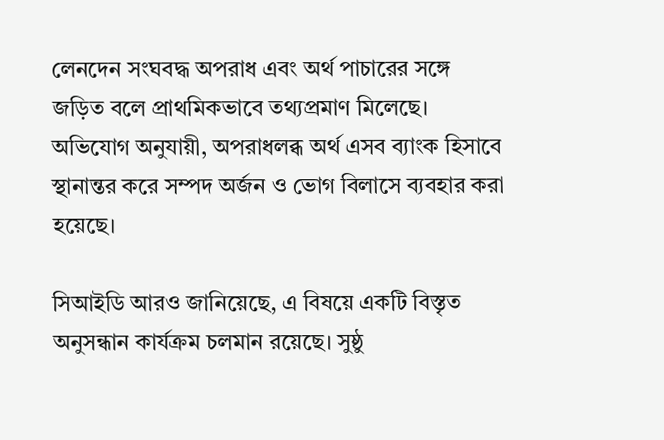লেনদেন সংঘবদ্ধ অপরাধ এবং অর্থ পাচারের সঙ্গে জড়িত বলে প্রাথমিকভাবে তথ্যপ্রমাণ মিলেছে। অভিযোগ অনুযায়ী, অপরাধলব্ধ অর্থ এসব ব্যাংক হিসাবে স্থানান্তর করে সম্পদ অর্জন ও ভোগ বিলাসে ব্যবহার করা হয়েছে।

সিআইডি আরও জানিয়েছে, এ বিষয়ে একটি বিস্তৃত অনুসন্ধান কার্যক্রম চলমান রয়েছে। সুষ্ঠু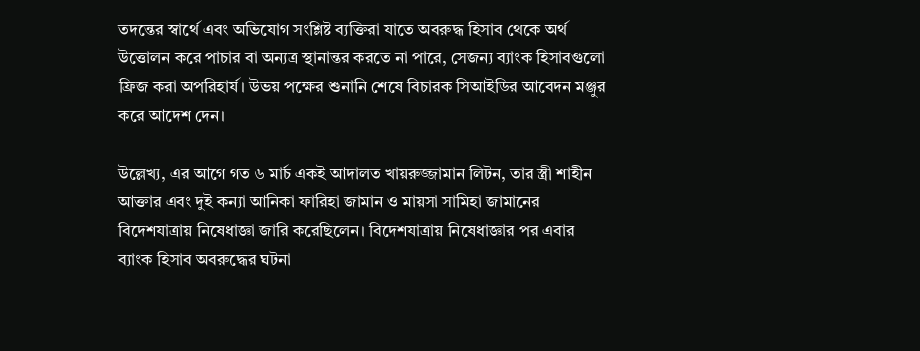তদন্তের স্বার্থে এবং অভিযোগ সংশ্লিষ্ট ব্যক্তিরা যাতে অবরুদ্ধ হিসাব থেকে অর্থ উত্তোলন করে পাচার বা অন্যত্র স্থানান্তর করতে না পারে, সেজন্য ব্যাংক হিসাবগুলো ফ্রিজ করা অপরিহার্য। উভয় পক্ষের শুনানি শেষে বিচারক সিআইডির আবেদন মঞ্জুর করে আদেশ দেন।

উল্লেখ্য, এর আগে গত ৬ মার্চ একই আদালত খায়রুজ্জামান লিটন, তার স্ত্রী শাহীন আক্তার এবং দুই কন্যা আনিকা ফারিহা জামান ও মায়সা সামিহা জামানের বিদেশযাত্রায় নিষেধাজ্ঞা জারি করেছিলেন। বিদেশযাত্রায় নিষেধাজ্ঞার পর এবার ব্যাংক হিসাব অবরুদ্ধের ঘটনা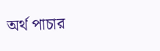অর্থ পাচার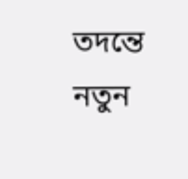তদন্তে নতুন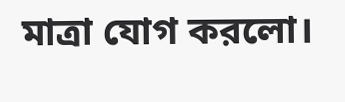মাত্রা যোগ করলো।